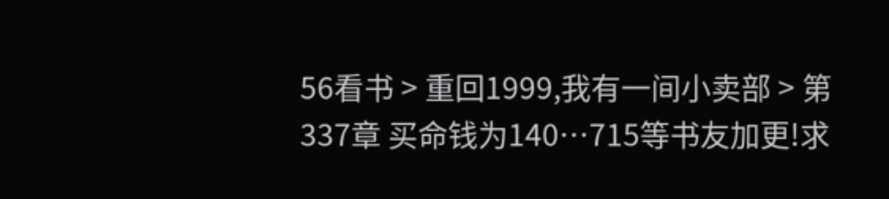56看书 > 重回1999,我有一间小卖部 > 第337章 买命钱为140…715等书友加更!求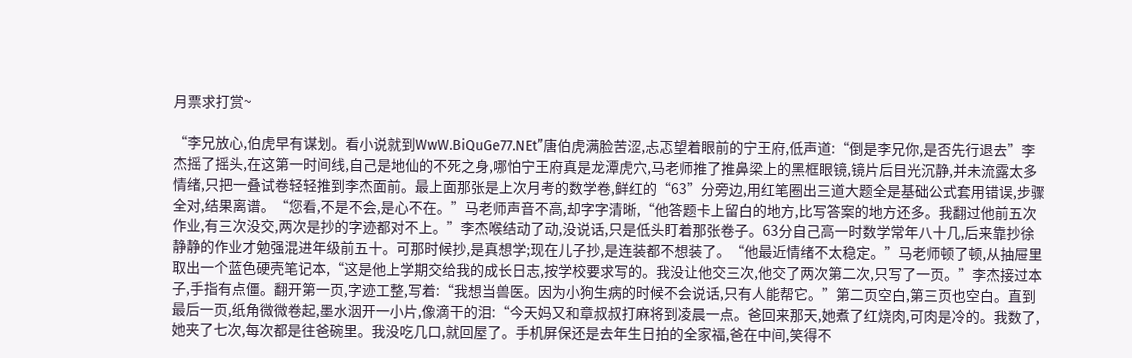月票求打赏~

“李兄放心,伯虎早有谋划。看小说就到WwW.BiQuGe77.NEt”唐伯虎满脸苦涩,忐忑望着眼前的宁王府,低声道:“倒是李兄你,是否先行退去”李杰摇了摇头,在这第一时间线,自己是地仙的不死之身,哪怕宁王府真是龙潭虎穴,马老师推了推鼻梁上的黑框眼镜,镜片后目光沉静,并未流露太多情绪,只把一叠试卷轻轻推到李杰面前。最上面那张是上次月考的数学卷,鲜红的“63”分旁边,用红笔圈出三道大题全是基础公式套用错误,步骤全对,结果离谱。“您看,不是不会,是心不在。”马老师声音不高,却字字清晰,“他答题卡上留白的地方,比写答案的地方还多。我翻过他前五次作业,有三次没交,两次是抄的字迹都对不上。”李杰喉结动了动,没说话,只是低头盯着那张卷子。63分自己高一时数学常年八十几,后来靠抄徐静静的作业才勉强混进年级前五十。可那时候抄,是真想学;现在儿子抄,是连装都不想装了。“他最近情绪不太稳定。”马老师顿了顿,从抽屉里取出一个蓝色硬壳笔记本,“这是他上学期交给我的成长日志,按学校要求写的。我没让他交三次,他交了两次第二次,只写了一页。”李杰接过本子,手指有点僵。翻开第一页,字迹工整,写着:“我想当兽医。因为小狗生病的时候不会说话,只有人能帮它。”第二页空白,第三页也空白。直到最后一页,纸角微微卷起,墨水洇开一小片,像滴干的泪:“今天妈又和章叔叔打麻将到凌晨一点。爸回来那天,她煮了红烧肉,可肉是冷的。我数了,她夹了七次,每次都是往爸碗里。我没吃几口,就回屋了。手机屏保还是去年生日拍的全家福,爸在中间,笑得不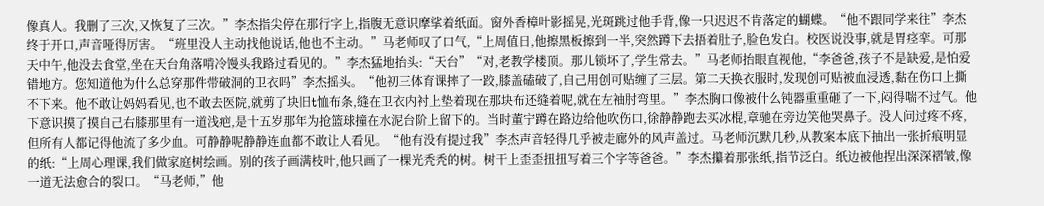像真人。我删了三次,又恢复了三次。”李杰指尖停在那行字上,指腹无意识摩挲着纸面。窗外香樟叶影摇晃,光斑跳过他手背,像一只迟迟不肯落定的蝴蝶。“他不跟同学来往”李杰终于开口,声音哑得厉害。“班里没人主动找他说话,他也不主动。”马老师叹了口气,“上周值日,他擦黑板擦到一半,突然蹲下去捂着肚子,脸色发白。校医说没事,就是胃痉挛。可那天中午,他没去食堂,坐在天台角落啃冷馒头我路过看见的。”李杰猛地抬头:“天台”“对,老教学楼顶。那儿锁坏了,学生常去。”马老师抬眼直视他,“李爸爸,孩子不是缺爱,是怕爱错地方。您知道他为什么总穿那件带破洞的卫衣吗”李杰摇头。“他初三体育课摔了一跤,膝盖磕破了,自己用创可贴缠了三层。第二天换衣服时,发现创可贴被血浸透,黏在伤口上撕不下来。他不敢让妈妈看见,也不敢去医院,就剪了块旧t恤布条,缝在卫衣内衬上垫着现在那块布还缝着呢,就在左袖肘弯里。”李杰胸口像被什么钝器重重砸了一下,闷得喘不过气。他下意识摸了摸自己右膝那里有一道浅疤,是十五岁那年为抢篮球撞在水泥台阶上留下的。当时董宁蹲在路边给他吹伤口,徐静静跑去买冰棍,章驰在旁边笑他哭鼻子。没人问过疼不疼,但所有人都记得他流了多少血。可静静呢静静连血都不敢让人看见。“他有没有提过我”李杰声音轻得几乎被走廊外的风声盖过。马老师沉默几秒,从教案本底下抽出一张折痕明显的纸:“上周心理课,我们做家庭树绘画。别的孩子画满枝叶,他只画了一棵光秃秃的树。树干上歪歪扭扭写着三个字等爸爸。”李杰攥着那张纸,指节泛白。纸边被他捏出深深褶皱,像一道无法愈合的裂口。“马老师,”他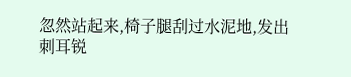忽然站起来,椅子腿刮过水泥地,发出刺耳锐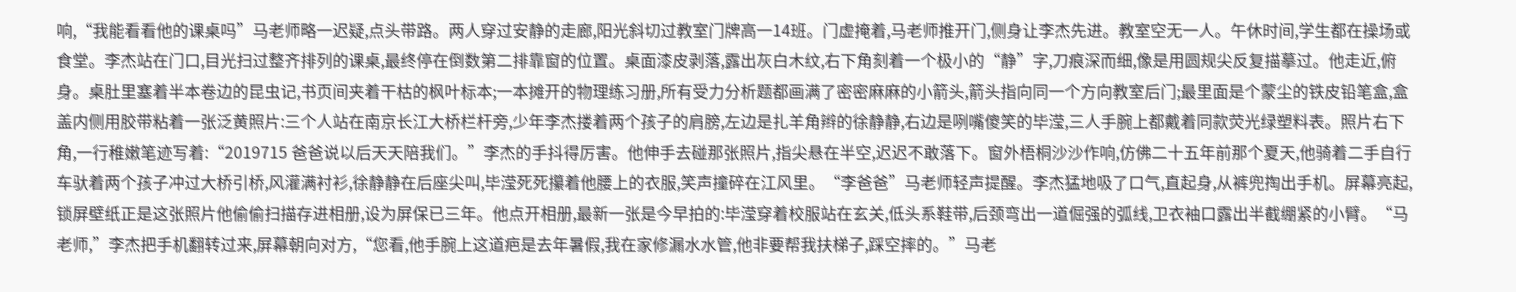响,“我能看看他的课桌吗”马老师略一迟疑,点头带路。两人穿过安静的走廊,阳光斜切过教室门牌高一14班。门虚掩着,马老师推开门,侧身让李杰先进。教室空无一人。午休时间,学生都在操场或食堂。李杰站在门口,目光扫过整齐排列的课桌,最终停在倒数第二排靠窗的位置。桌面漆皮剥落,露出灰白木纹,右下角刻着一个极小的“静”字,刀痕深而细,像是用圆规尖反复描摹过。他走近,俯身。桌肚里塞着半本卷边的昆虫记,书页间夹着干枯的枫叶标本;一本摊开的物理练习册,所有受力分析题都画满了密密麻麻的小箭头,箭头指向同一个方向教室后门;最里面是个蒙尘的铁皮铅笔盒,盒盖内侧用胶带粘着一张泛黄照片:三个人站在南京长江大桥栏杆旁,少年李杰搂着两个孩子的肩膀,左边是扎羊角辫的徐静静,右边是咧嘴傻笑的毕滢,三人手腕上都戴着同款荧光绿塑料表。照片右下角,一行稚嫩笔迹写着:“2019715 爸爸说以后天天陪我们。”李杰的手抖得厉害。他伸手去碰那张照片,指尖悬在半空,迟迟不敢落下。窗外梧桐沙沙作响,仿佛二十五年前那个夏天,他骑着二手自行车驮着两个孩子冲过大桥引桥,风灌满衬衫,徐静静在后座尖叫,毕滢死死攥着他腰上的衣服,笑声撞碎在江风里。“李爸爸”马老师轻声提醒。李杰猛地吸了口气,直起身,从裤兜掏出手机。屏幕亮起,锁屏壁纸正是这张照片他偷偷扫描存进相册,设为屏保已三年。他点开相册,最新一张是今早拍的:毕滢穿着校服站在玄关,低头系鞋带,后颈弯出一道倔强的弧线,卫衣袖口露出半截绷紧的小臂。“马老师,”李杰把手机翻转过来,屏幕朝向对方,“您看,他手腕上这道疤是去年暑假,我在家修漏水水管,他非要帮我扶梯子,踩空摔的。”马老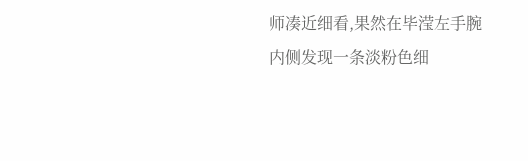师凑近细看,果然在毕滢左手腕内侧发现一条淡粉色细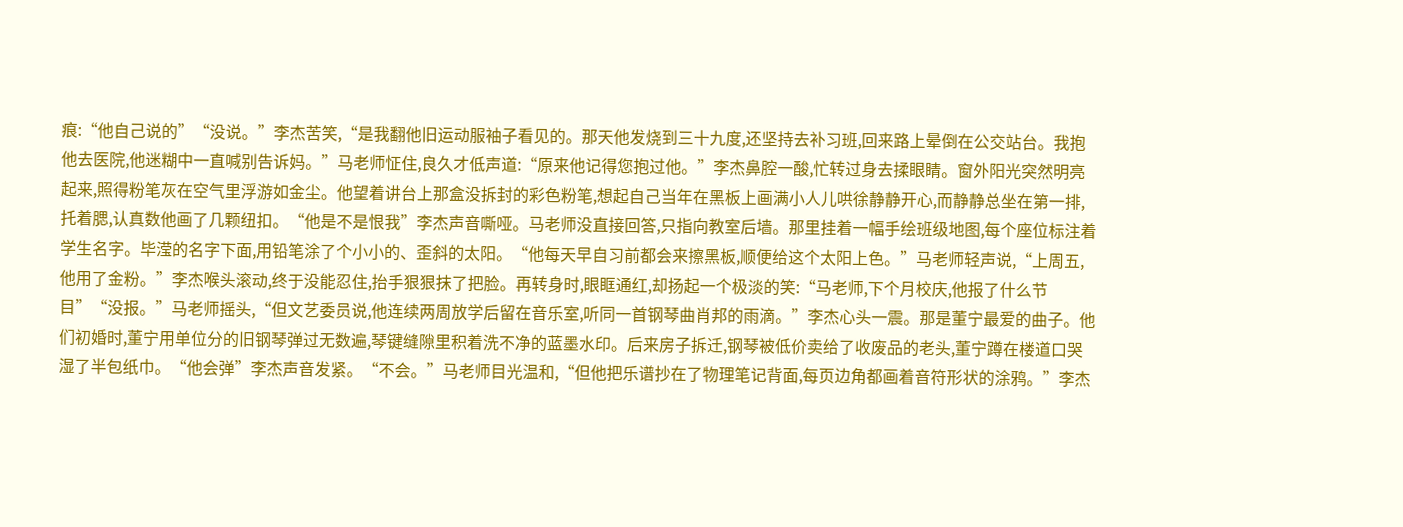痕:“他自己说的”“没说。”李杰苦笑,“是我翻他旧运动服袖子看见的。那天他发烧到三十九度,还坚持去补习班,回来路上晕倒在公交站台。我抱他去医院,他迷糊中一直喊别告诉妈。”马老师怔住,良久才低声道:“原来他记得您抱过他。”李杰鼻腔一酸,忙转过身去揉眼睛。窗外阳光突然明亮起来,照得粉笔灰在空气里浮游如金尘。他望着讲台上那盒没拆封的彩色粉笔,想起自己当年在黑板上画满小人儿哄徐静静开心,而静静总坐在第一排,托着腮,认真数他画了几颗纽扣。“他是不是恨我”李杰声音嘶哑。马老师没直接回答,只指向教室后墙。那里挂着一幅手绘班级地图,每个座位标注着学生名字。毕滢的名字下面,用铅笔涂了个小小的、歪斜的太阳。“他每天早自习前都会来擦黑板,顺便给这个太阳上色。”马老师轻声说,“上周五,他用了金粉。”李杰喉头滚动,终于没能忍住,抬手狠狠抹了把脸。再转身时,眼眶通红,却扬起一个极淡的笑:“马老师,下个月校庆,他报了什么节目”“没报。”马老师摇头,“但文艺委员说,他连续两周放学后留在音乐室,听同一首钢琴曲肖邦的雨滴。”李杰心头一震。那是董宁最爱的曲子。他们初婚时,董宁用单位分的旧钢琴弹过无数遍,琴键缝隙里积着洗不净的蓝墨水印。后来房子拆迁,钢琴被低价卖给了收废品的老头,董宁蹲在楼道口哭湿了半包纸巾。“他会弹”李杰声音发紧。“不会。”马老师目光温和,“但他把乐谱抄在了物理笔记背面,每页边角都画着音符形状的涂鸦。”李杰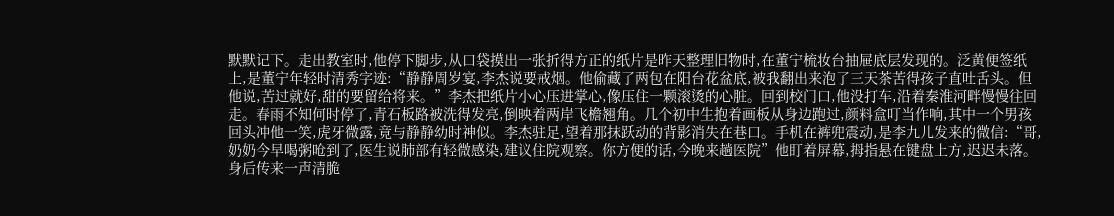默默记下。走出教室时,他停下脚步,从口袋摸出一张折得方正的纸片是昨天整理旧物时,在董宁梳妆台抽屉底层发现的。泛黄便签纸上,是董宁年轻时清秀字迹:“静静周岁宴,李杰说要戒烟。他偷藏了两包在阳台花盆底,被我翻出来泡了三天茶苦得孩子直吐舌头。但他说,苦过就好,甜的要留给将来。”李杰把纸片小心压进掌心,像压住一颗滚烫的心脏。回到校门口,他没打车,沿着秦淮河畔慢慢往回走。春雨不知何时停了,青石板路被洗得发亮,倒映着两岸飞檐翘角。几个初中生抱着画板从身边跑过,颜料盒叮当作响,其中一个男孩回头冲他一笑,虎牙微露,竟与静静幼时神似。李杰驻足,望着那抹跃动的背影消失在巷口。手机在裤兜震动,是李九儿发来的微信:“哥,奶奶今早喝粥呛到了,医生说肺部有轻微感染,建议住院观察。你方便的话,今晚来趟医院”他盯着屏幕,拇指悬在键盘上方,迟迟未落。身后传来一声清脆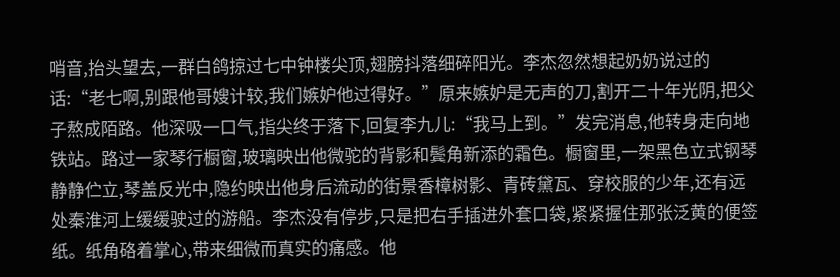哨音,抬头望去,一群白鸽掠过七中钟楼尖顶,翅膀抖落细碎阳光。李杰忽然想起奶奶说过的话:“老七啊,别跟他哥嫂计较,我们嫉妒他过得好。”原来嫉妒是无声的刀,割开二十年光阴,把父子熬成陌路。他深吸一口气,指尖终于落下,回复李九儿:“我马上到。”发完消息,他转身走向地铁站。路过一家琴行橱窗,玻璃映出他微驼的背影和鬓角新添的霜色。橱窗里,一架黑色立式钢琴静静伫立,琴盖反光中,隐约映出他身后流动的街景香樟树影、青砖黛瓦、穿校服的少年,还有远处秦淮河上缓缓驶过的游船。李杰没有停步,只是把右手插进外套口袋,紧紧握住那张泛黄的便签纸。纸角硌着掌心,带来细微而真实的痛感。他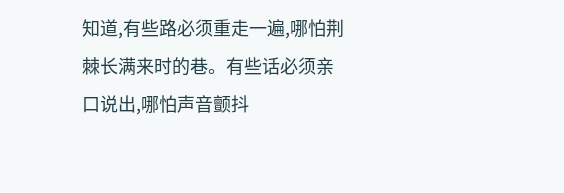知道,有些路必须重走一遍,哪怕荆棘长满来时的巷。有些话必须亲口说出,哪怕声音颤抖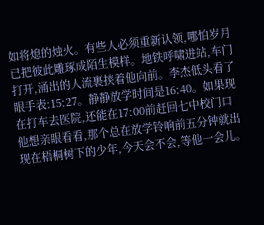如将熄的烛火。有些人必须重新认领,哪怕岁月已把彼此雕琢成陌生模样。地铁呼啸进站,车门打开,涌出的人流裹挟着他向前。李杰低头看了眼手表:15:27。静静放学时间是16:40。如果现在打车去医院,还能在17:00前赶回七中校门口他想亲眼看看,那个总在放学铃响前五分钟就出现在梧桐树下的少年,今天会不会,等他一会儿。